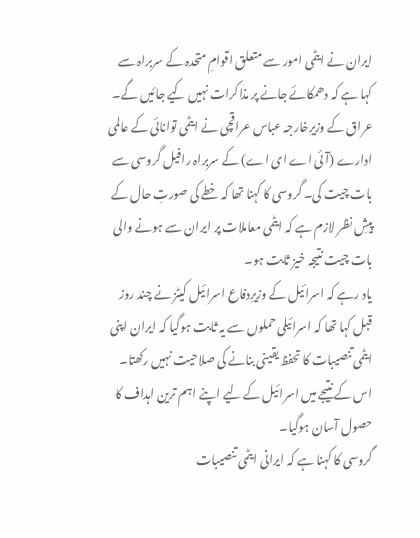ایران نے ایٹمی امور سے متعلق اقوامِ متحدہ کے سربراہ سے کہا ہے کہ دھمکائے جانے پر مذاکرات نہیں کیے جائیں گے۔ عراق کے وزیرِخارجہ عباس عراقچی نے ایٹمی توانائی کے عالمی ادارے (آئی اے ای اے) کے سربراہ رافیل گروسی سے بات چیت کی۔ گروسی کا کہنا تھا کہ خطے کی صورتِ حال کے پیشِ نظر لازم ہے کہ ایٹمی معاملات پر ایران سے ہونے والی بات چیت نتیجہ خیز ثابت ہو۔
یاد رہے کہ اسرائیل کے وزیرِدفاع اسرائیل کیٹز نے چند روز قبل کہا تھا کہ اسرائیلی حملوں سے یہ ثابت ہوگیا کہ ایران اپنی ایٹمی تنصیبات کا تحفظ یقینی بنانے کی صلاحیت نہیں رکھتا۔ اس کے نتیجے میں اسرائیل کے لیے اپنے اہم ترین اہداف کا حصول آسان ہوگیا۔
گروسی کا کہنا ہے کہ ایرانی ایٹمی تنصیبات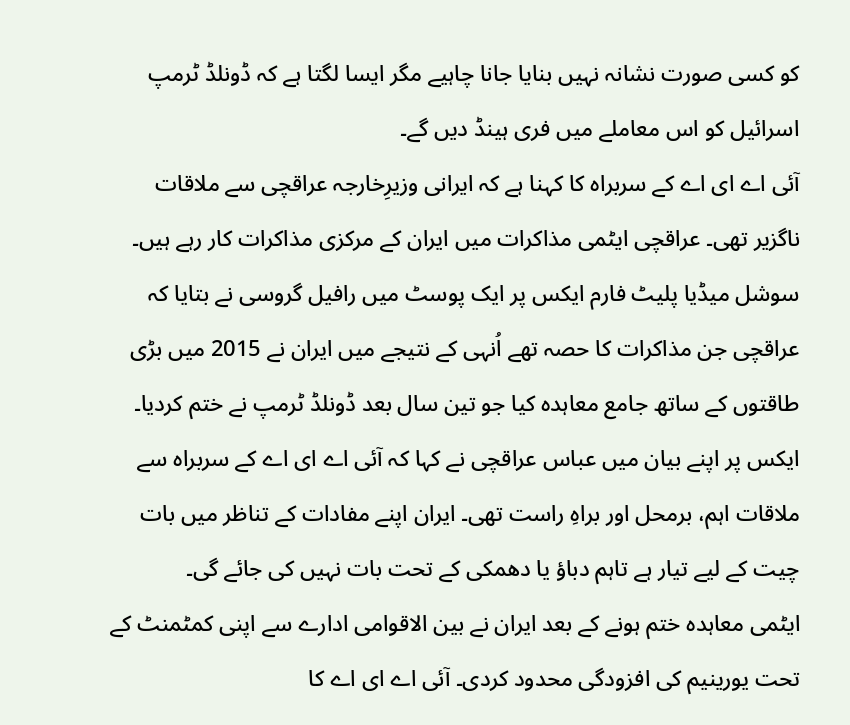کو کسی صورت نشانہ نہیں بنایا جانا چاہیے مگر ایسا لگتا ہے کہ ڈونلڈ ٹرمپ اسرائیل کو اس معاملے میں فری ہینڈ دیں گے۔
آئی اے ای اے کے سربراہ کا کہنا ہے کہ ایرانی وزیرِخارجہ عراقچی سے ملاقات ناگزیر تھی۔ عراقچی ایٹمی مذاکرات میں ایران کے مرکزی مذاکرات کار رہے ہیں۔ سوشل میڈیا پلیٹ فارم ایکس پر ایک پوسٹ میں رافیل گروسی نے بتایا کہ عراقچی جن مذاکرات کا حصہ تھے اُنہی کے نتیجے میں ایران نے 2015 میں بڑی طاقتوں کے ساتھ جامع معاہدہ کیا جو تین سال بعد ڈونلڈ ٹرمپ نے ختم کردیا۔
ایکس پر اپنے بیان میں عباس عراقچی نے کہا کہ آئی اے ای اے کے سربراہ سے ملاقات اہم، برمحل اور براہِ راست تھی۔ ایران اپنے مفادات کے تناظر میں بات چیت کے لیے تیار ہے تاہم دباؤ یا دھمکی کے تحت بات نہیں کی جائے گی۔
ایٹمی معاہدہ ختم ہونے کے بعد ایران نے بین الاقوامی ادارے سے اپنی کمٹمنٹ کے تحت یورینیم کی افزودگی محدود کردی۔ آئی اے ای اے کا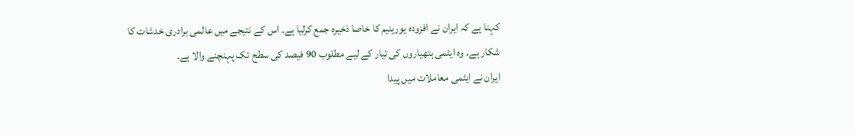کہنا ہے کہ ایران نے افزودہ یورینیم کا خاصا ذخیرہ جمع کرلیا ہے۔ اس کے نتیجے میں عالمی برادری خدشات کا شکار ہے۔ وہ ایٹمی ہتھیاروں کی تیار کے لیے مطلوب 90 فیصد کی سطح تک پہنچنے والا ہے۔
ایران نے ایٹمی معاملات میں پیدا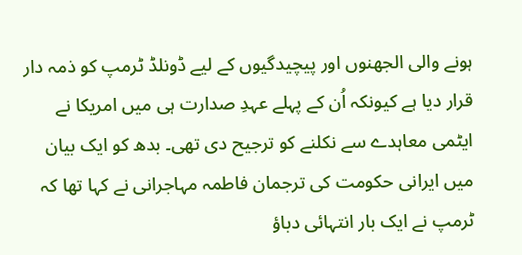ہونے والی الجھنوں اور پیچیدگیوں کے لیے ڈونلڈ ٹرمپ کو ذمہ دار قرار دیا ہے کیونکہ اُن کے پہلے عہدِ صدارت ہی میں امریکا نے ایٹمی معاہدے سے نکلنے کو ترجیح دی تھی۔ بدھ کو ایک بیان میں ایرانی حکومت کی ترجمان فاطمہ مہاجرانی نے کہا تھا کہ ٹرمپ نے ایک بار انتہائی دباؤ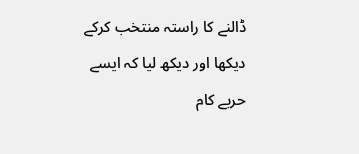ڈالنے کا راستہ منتخب کرکے دیکھا اور دیکھ لیا کہ ایسے حربے کام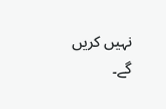نہیں کریں گے۔